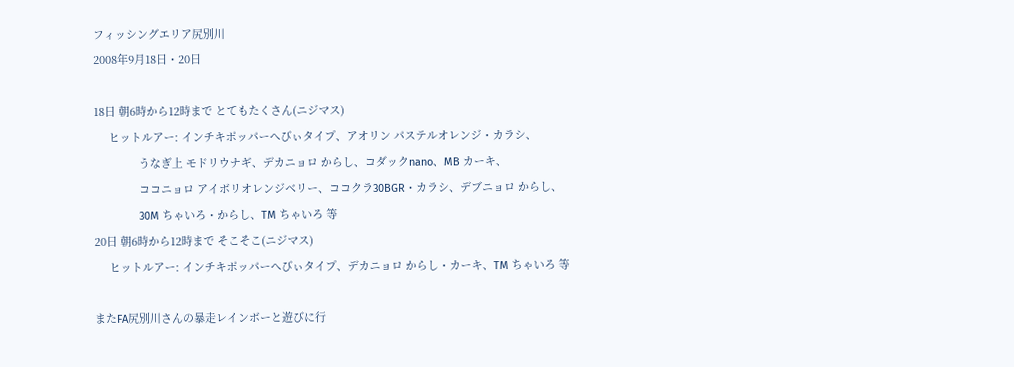フィッシングエリア尻別川
2008年9月18日・20日

18日 朝6時から12時まで とてもたくさん(ニジマス)
     ヒットルアー: インチキポッパーへびぃタイプ、アオリン パステルオレンジ・カラシ、
               うなぎ上 モドリウナギ、デカニョロ からし、コダックnano、MB カーキ、
               ココニョロ アイボリオレンジベリー、ココクラ30BGR・カラシ、デブニョロ からし、
               30M ちゃいろ・からし、TM ちゃいろ 等
20日 朝6時から12時まで そこそこ(ニジマス)
     ヒットルアー: インチキポッパーへびぃタイプ、デカニョロ からし・カーキ、TM ちゃいろ 等

またFA尻別川さんの暴走レインボーと遊びに行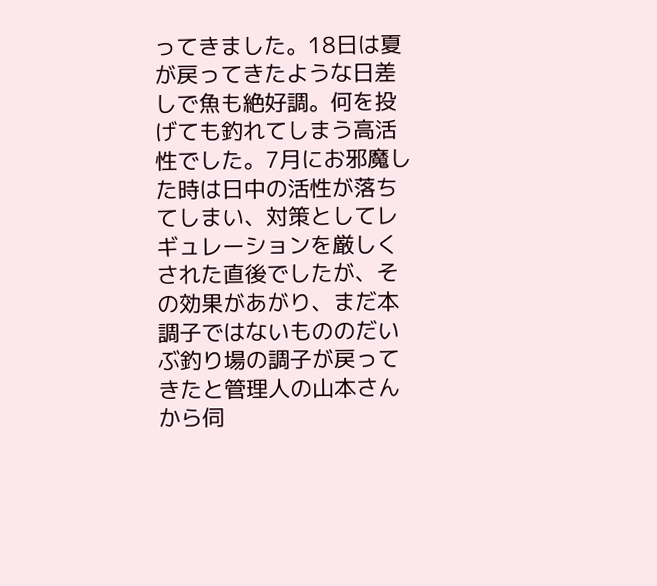ってきました。18日は夏が戻ってきたような日差しで魚も絶好調。何を投げても釣れてしまう高活性でした。7月にお邪魔した時は日中の活性が落ちてしまい、対策としてレギュレーションを厳しくされた直後でしたが、その効果があがり、まだ本調子ではないもののだいぶ釣り場の調子が戻ってきたと管理人の山本さんから伺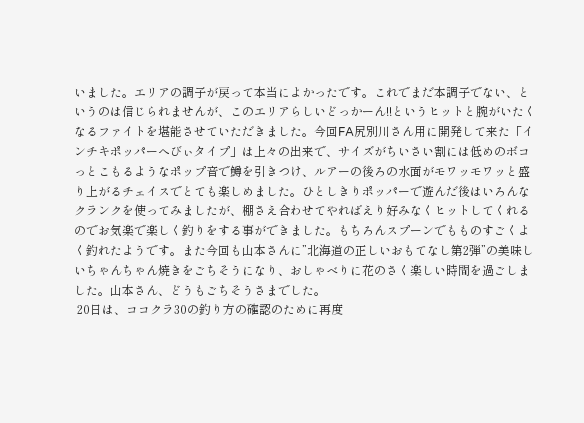いました。エリアの調子が戻って本当によかったです。これでまだ本調子でない、というのは信じられませんが、このエリアらしいどっかーん!!というヒットと腕がいたくなるファイトを堪能させていただきました。今回FA尻別川さん用に開発して来た「インチキポッパーへびぃタイプ」は上々の出来で、サイズがちいさい割には低めのボコっとこもるようなポップ音で鱒を引きつけ、ルアーの後ろの水面がモワッモワッと盛り上がるチェイスでとても楽しめました。ひとしきりポッパーで遊んだ後はいろんなクランクを使ってみましたが、棚さえ合わせてやればえり好みなくヒットしてくれるのでお気楽で楽しく釣りをする事ができました。もちろんスプーンでもものすごくよく釣れたようです。また今回も山本さんに”北海道の正しいおもてなし第2弾”の美味しいちゃんちゃん焼きをごちそうになり、おしゃべりに花のさく楽しい時間を過ごしました。山本さん、どうもごちそうさまでした。
 20日は、ココクラ30の釣り方の確認のために再度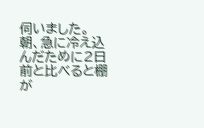伺いました。朝、急に冷え込んだために2日前と比べると棚が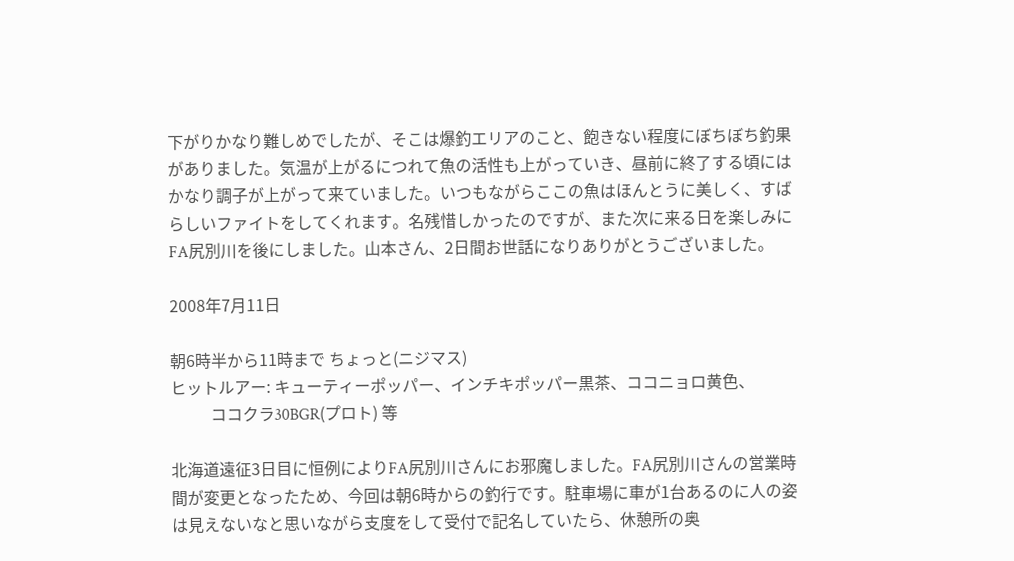下がりかなり難しめでしたが、そこは爆釣エリアのこと、飽きない程度にぼちぼち釣果がありました。気温が上がるにつれて魚の活性も上がっていき、昼前に終了する頃にはかなり調子が上がって来ていました。いつもながらここの魚はほんとうに美しく、すばらしいファイトをしてくれます。名残惜しかったのですが、また次に来る日を楽しみにFA尻別川を後にしました。山本さん、2日間お世話になりありがとうございました。

2008年7月11日

朝6時半から11時まで ちょっと(ニジマス)
ヒットルアー: キューティーポッパー、インチキポッパー黒茶、ココニョロ黄色、
          ココクラ30BGR(プロト) 等

北海道遠征3日目に恒例によりFA尻別川さんにお邪魔しました。FA尻別川さんの営業時間が変更となったため、今回は朝6時からの釣行です。駐車場に車が1台あるのに人の姿は見えないなと思いながら支度をして受付で記名していたら、休憩所の奥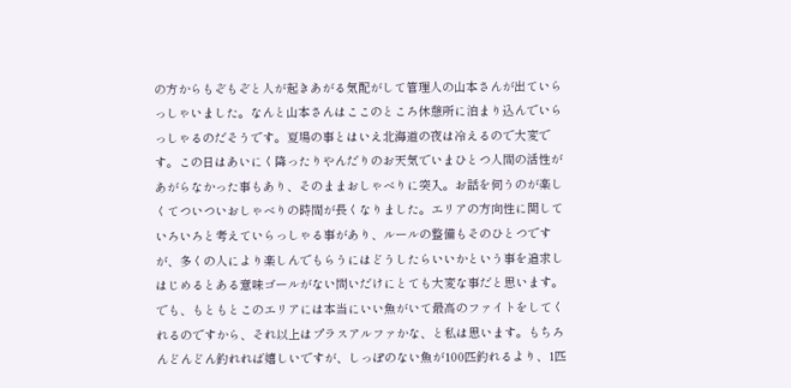の方からもぞもぞと人が起きあがる気配がして管理人の山本さんが出ていらっしゃいました。なんと山本さんはここのところ休憩所に泊まり込んでいらっしゃるのだそうです。夏場の事とはいえ北海道の夜は冷えるので大変です。この日はあいにく降ったりやんだりのお天気でいまひとつ人間の活性があがらなかった事もあり、そのままおしゃべりに突入。お話を伺うのが楽しくてついついおしゃべりの時間が長くなりました。エリアの方向性に関していろいろと考えていらっしゃる事があり、ルールの整備もそのひとつですが、多くの人により楽しんでもらうにはどうしたらいいかという事を追求しはじめるとある意味ゴールがない問いだけにとても大変な事だと思います。でも、もともとこのエリアには本当にいい魚がいて最高のファイトをしてくれるのですから、それ以上はプラスアルファかな、と私は思います。もちろんどんどん釣れれば嬉しいですが、しっぽのない魚が100匹釣れるより、1匹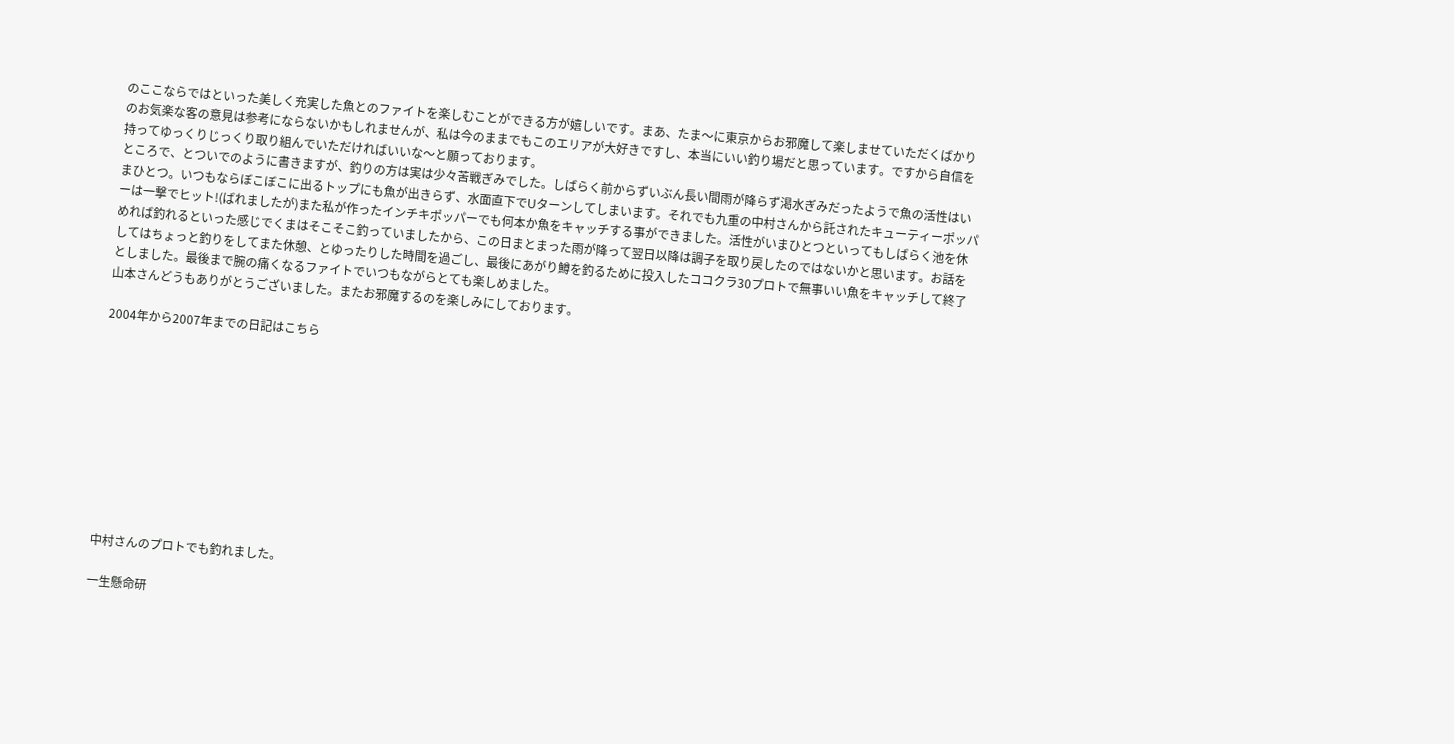のここならではといった美しく充実した魚とのファイトを楽しむことができる方が嬉しいです。まあ、たま〜に東京からお邪魔して楽しませていただくばかりのお気楽な客の意見は参考にならないかもしれませんが、私は今のままでもこのエリアが大好きですし、本当にいい釣り場だと思っています。ですから自信を持ってゆっくりじっくり取り組んでいただければいいな〜と願っております。
ところで、とついでのように書きますが、釣りの方は実は少々苦戦ぎみでした。しばらく前からずいぶん長い間雨が降らず渇水ぎみだったようで魚の活性はいまひとつ。いつもならぼこぼこに出るトップにも魚が出きらず、水面直下でUターンしてしまいます。それでも九重の中村さんから託されたキューティーポッパーは一撃でヒット!(ばれましたが)また私が作ったインチキポッパーでも何本か魚をキャッチする事ができました。活性がいまひとつといってもしばらく池を休めれば釣れるといった感じでくまはそこそこ釣っていましたから、この日まとまった雨が降って翌日以降は調子を取り戻したのではないかと思います。お話をしてはちょっと釣りをしてまた休憩、とゆったりした時間を過ごし、最後にあがり鱒を釣るために投入したココクラ30プロトで無事いい魚をキャッチして終了としました。最後まで腕の痛くなるファイトでいつもながらとても楽しめました。
山本さんどうもありがとうございました。またお邪魔するのを楽しみにしております。

2004年から2007年までの日記はこちら










中村さんのプロトでも釣れました。

一生懸命研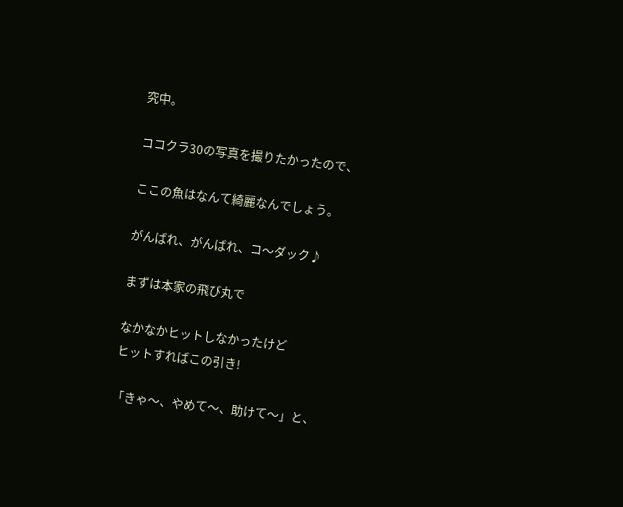究中。

ココクラ30の写真を撮りたかったので、

ここの魚はなんて綺麗なんでしょう。

がんばれ、がんばれ、コ〜ダック♪

まずは本家の飛び丸で

なかなかヒットしなかったけど
ヒットすればこの引き!

「きゃ〜、やめて〜、助けて〜」と、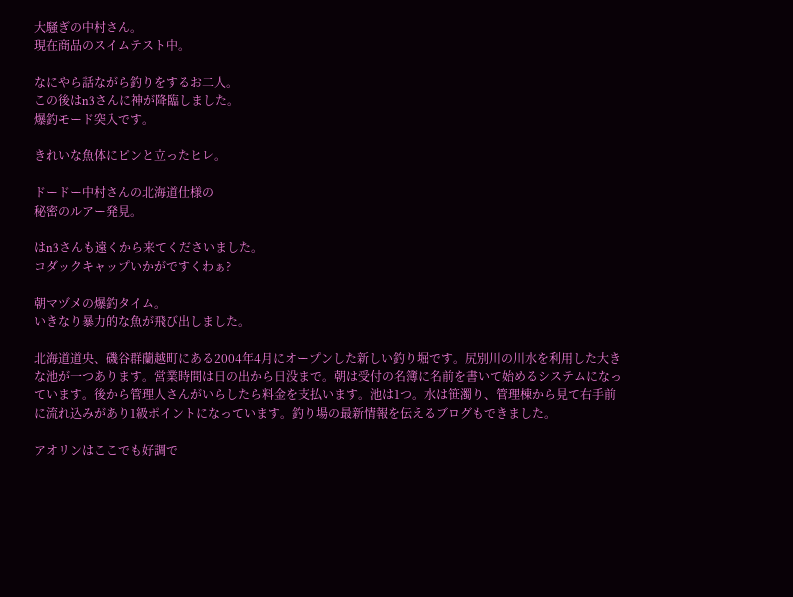大騒ぎの中村さん。
現在商品のスイムテスト中。

なにやら話ながら釣りをするお二人。
この後はn3さんに神が降臨しました。
爆釣モード突入です。

きれいな魚体にピンと立ったヒレ。

ドードー中村さんの北海道仕様の
秘密のルアー発見。

はn3さんも遠くから来てくださいました。
コダックキャップいかがですくわぁ?

朝マヅメの爆釣タイム。
いきなり暴力的な魚が飛び出しました。

北海道道央、磯谷群蘭越町にある2004年4月にオープンした新しい釣り堀です。尻別川の川水を利用した大きな池が一つあります。営業時間は日の出から日没まで。朝は受付の名簿に名前を書いて始めるシステムになっています。後から管理人さんがいらしたら料金を支払います。池は1つ。水は笹濁り、管理棟から見て右手前に流れ込みがあり1級ポイントになっています。釣り場の最新情報を伝えるブログもできました。

アオリンはここでも好調で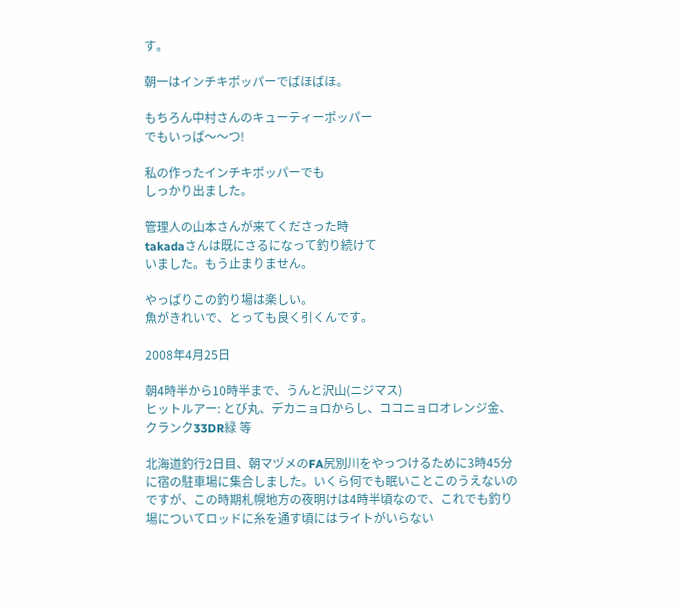す。

朝一はインチキポッパーでばほばほ。

もちろん中村さんのキューティーポッパー
でもいっぱ〜〜つ!

私の作ったインチキポッパーでも
しっかり出ました。

管理人の山本さんが来てくださった時
takadaさんは既にさるになって釣り続けて
いました。もう止まりません。

やっぱりこの釣り場は楽しい。
魚がきれいで、とっても良く引くんです。

2008年4月25日

朝4時半から10時半まで、うんと沢山(ニジマス)
ヒットルアー: とび丸、デカニョロからし、ココニョロオレンジ金、クランク33DR緑 等

北海道釣行2日目、朝マヅメのFA尻別川をやっつけるために3時45分に宿の駐車場に集合しました。いくら何でも眠いことこのうえないのですが、この時期札幌地方の夜明けは4時半頃なので、これでも釣り場についてロッドに糸を通す頃にはライトがいらない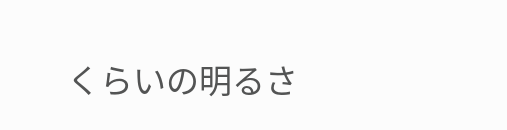くらいの明るさ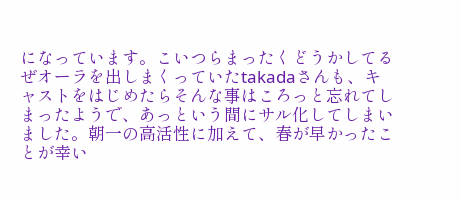になっています。こいつらまったくどうかしてるぜオーラを出しまくっていたtakadaさんも、キャストをはじめたらそんな事はころっと忘れてしまったようで、あっという間にサル化してしまいました。朝一の高活性に加えて、春が早かったことが幸い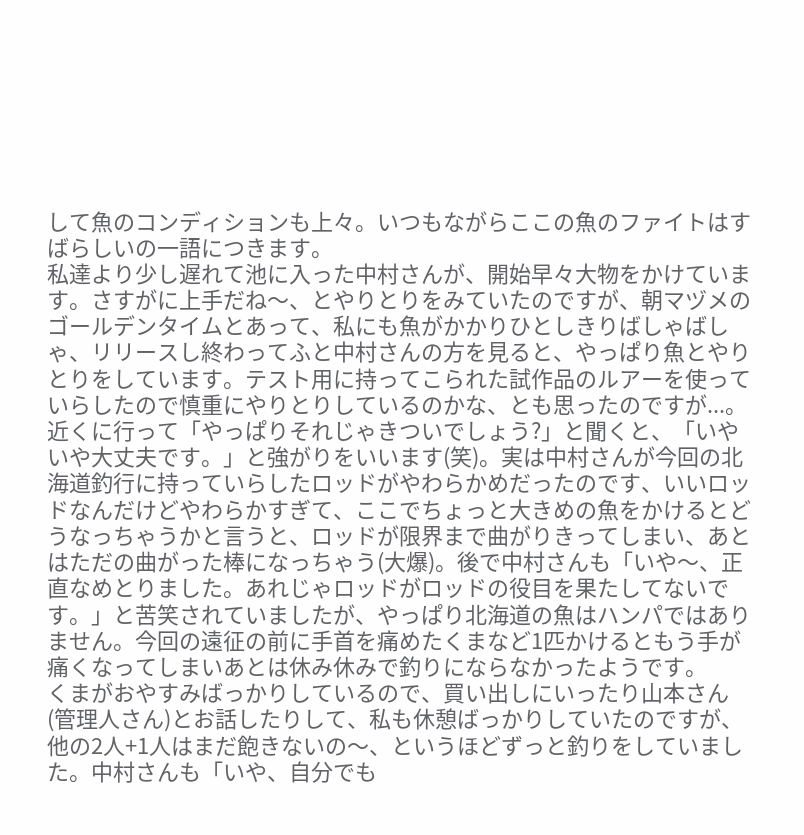して魚のコンディションも上々。いつもながらここの魚のファイトはすばらしいの一語につきます。
私達より少し遅れて池に入った中村さんが、開始早々大物をかけています。さすがに上手だね〜、とやりとりをみていたのですが、朝マヅメのゴールデンタイムとあって、私にも魚がかかりひとしきりばしゃばしゃ、リリースし終わってふと中村さんの方を見ると、やっぱり魚とやりとりをしています。テスト用に持ってこられた試作品のルアーを使っていらしたので慎重にやりとりしているのかな、とも思ったのですが...。近くに行って「やっぱりそれじゃきついでしょう?」と聞くと、「いやいや大丈夫です。」と強がりをいいます(笑)。実は中村さんが今回の北海道釣行に持っていらしたロッドがやわらかめだったのです、いいロッドなんだけどやわらかすぎて、ここでちょっと大きめの魚をかけるとどうなっちゃうかと言うと、ロッドが限界まで曲がりきってしまい、あとはただの曲がった棒になっちゃう(大爆)。後で中村さんも「いや〜、正直なめとりました。あれじゃロッドがロッドの役目を果たしてないです。」と苦笑されていましたが、やっぱり北海道の魚はハンパではありません。今回の遠征の前に手首を痛めたくまなど1匹かけるともう手が痛くなってしまいあとは休み休みで釣りにならなかったようです。
くまがおやすみばっかりしているので、買い出しにいったり山本さん(管理人さん)とお話したりして、私も休憩ばっかりしていたのですが、他の2人+1人はまだ飽きないの〜、というほどずっと釣りをしていました。中村さんも「いや、自分でも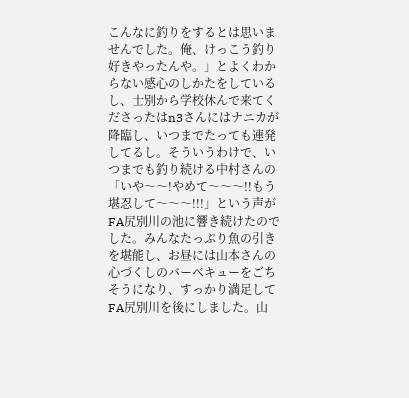こんなに釣りをするとは思いませんでした。俺、けっこう釣り好きやったんや。」とよくわからない感心のしかたをしているし、士別から学校休んで来てくださったはn3さんにはナニカが降臨し、いつまでたっても連発してるし。そういうわけで、いつまでも釣り続ける中村さんの「いや〜〜!やめて〜〜〜!!もう堪忍して〜〜〜!!!」という声がFA尻別川の池に響き続けたのでした。みんなたっぷり魚の引きを堪能し、お昼には山本さんの心づくしのバーベキューをごちそうになり、すっかり満足してFA尻別川を後にしました。山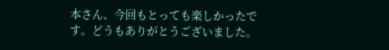本さん、今回もとっても楽しかったです。どうもありがとうございました。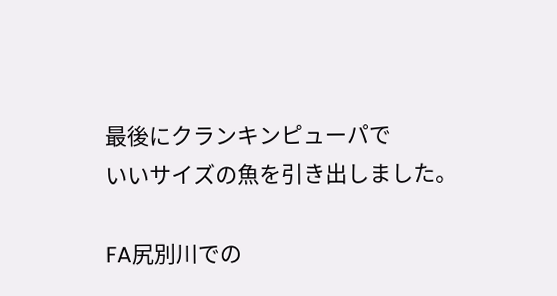最後にクランキンピューパで
いいサイズの魚を引き出しました。

FA尻別川での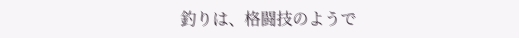釣りは、格闘技のようで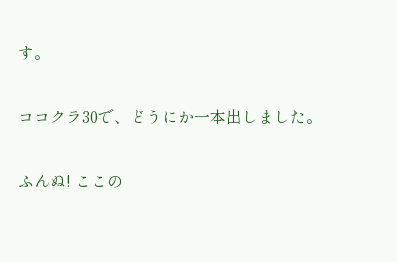す。

ココクラ30で、どうにか一本出しました。

ふんぬ! ここの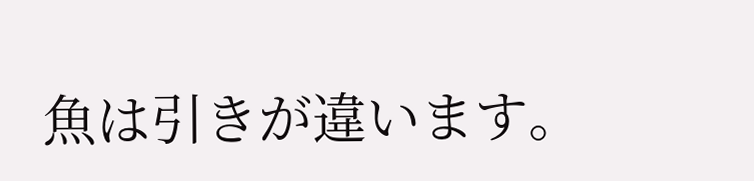魚は引きが違います。